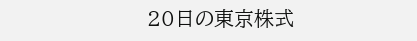20日の東京株式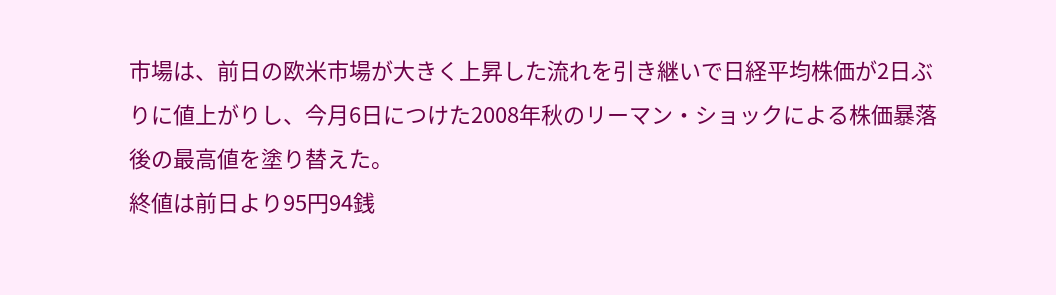市場は、前日の欧米市場が大きく上昇した流れを引き継いで日経平均株価が2日ぶりに値上がりし、今月6日につけた2008年秋のリーマン・ショックによる株価暴落後の最高値を塗り替えた。
終値は前日より95円94銭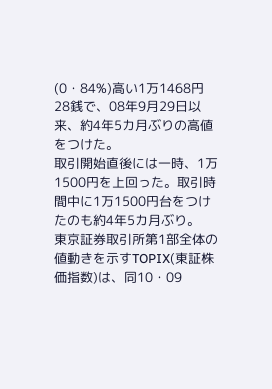(0・84%)高い1万1468円28銭で、08年9月29日以来、約4年5カ月ぶりの高値をつけた。
取引開始直後には一時、1万1500円を上回った。取引時間中に1万1500円台をつけたのも約4年5カ月ぶり。
東京証券取引所第1部全体の値動きを示すTOPIX(東証株価指数)は、同10・09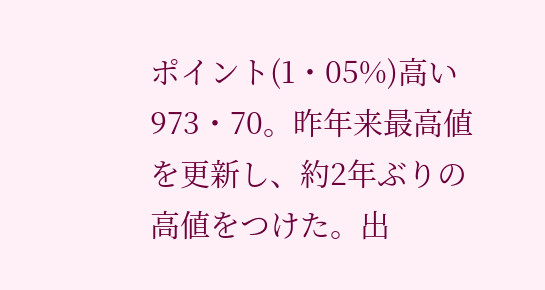ポイント(1・05%)高い973・70。昨年来最高値を更新し、約2年ぶりの高値をつけた。出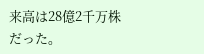来高は28億2千万株だった。